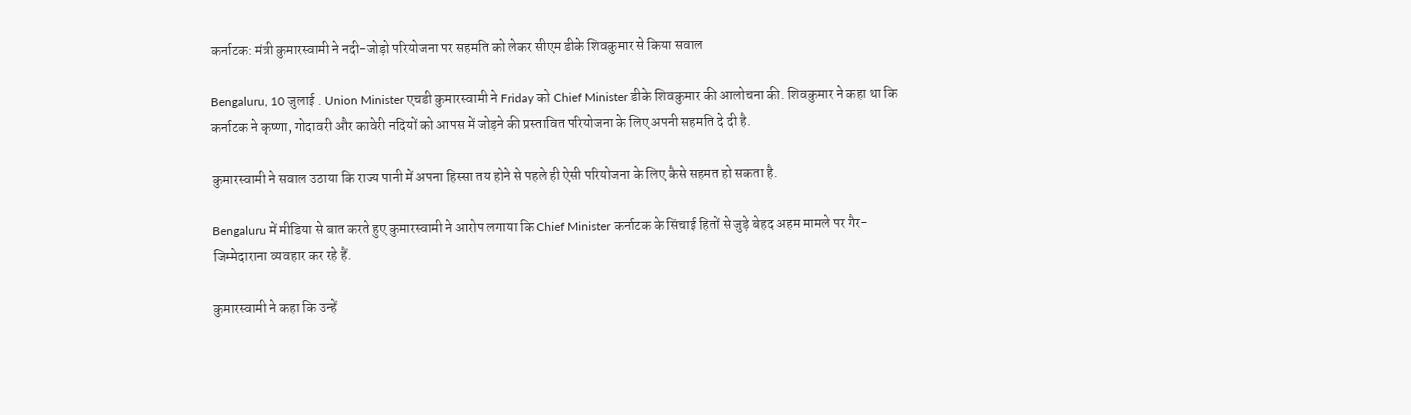कर्नाटक: मंत्री कुमारस्वामी ने नदी-जोड़ो परियोजना पर सहमति को लेकर सीएम डीके शिवकुमार से किया सवाल

Bengaluru, 10 जुलाई . Union Minister एचडी कुमारस्वामी ने Friday को Chief Minister डीके शिवकुमार की आलोचना की. शिवकुमार ने कहा था कि कर्नाटक ने कृष्णा, गोदावरी और कावेरी नदियों को आपस में जोड़ने की प्रस्तावित परियोजना के लिए अपनी सहमति दे दी है.

कुमारस्वामी ने सवाल उठाया कि राज्य पानी में अपना हिस्सा तय होने से पहले ही ऐसी परियोजना के लिए कैसे सहमत हो सकता है.

Bengaluru में मीडिया से बात करते हुए कुमारस्वामी ने आरोप लगाया कि Chief Minister कर्नाटक के सिंचाई हितों से जुड़े बेहद अहम मामले पर गैर-जिम्मेदाराना व्यवहार कर रहे हैं.

कुमारस्वामी ने कहा कि उन्हें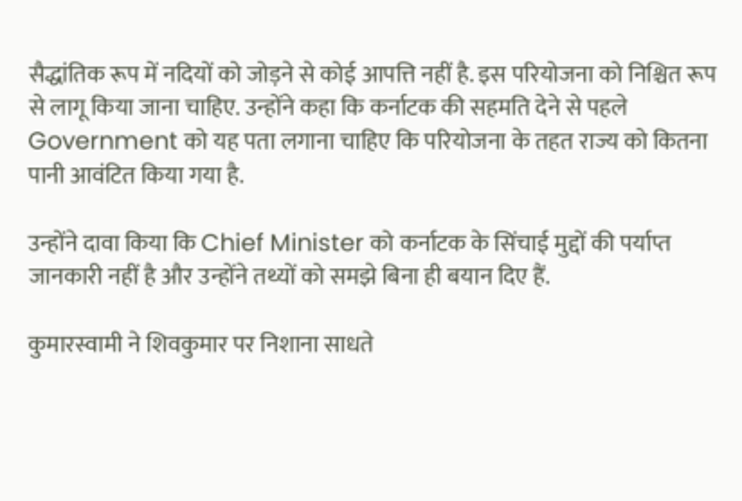सैद्धांतिक रूप में नदियों को जोड़ने से कोई आपत्ति नहीं है. इस परियोजना को निश्चित रूप से लागू किया जाना चाहिए. उन्होंने कहा कि कर्नाटक की सहमति देने से पहले Government को यह पता लगाना चाहिए कि परियोजना के तहत राज्य को कितना पानी आवंटित किया गया है.

उन्होंने दावा किया कि Chief Minister को कर्नाटक के सिंचाई मुद्दों की पर्याप्त जानकारी नहीं है और उन्होंने तथ्यों को समझे बिना ही बयान दिए हैं.

कुमारस्वामी ने शिवकुमार पर निशाना साधते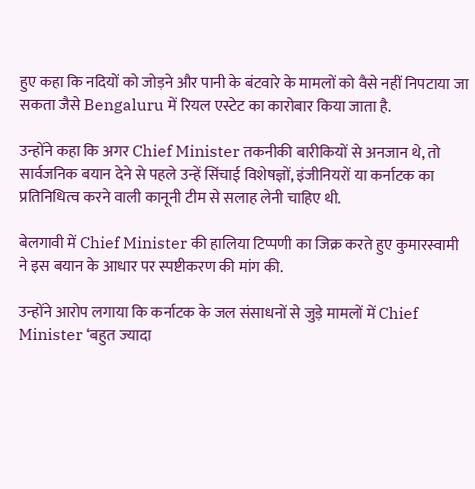हुए कहा कि नदियों को जोड़ने और पानी के बंटवारे के मामलों को वैसे नहीं निपटाया जा सकता जैसे Bengaluru में रियल एस्टेट का कारोबार किया जाता है.

उन्होंने कहा कि अगर Chief Minister तकनीकी बारीकियों से अनजान थे, तो सार्वजनिक बयान देने से पहले उन्हें सिंचाई विशेषज्ञों, इंजीनियरों या कर्नाटक का प्रतिनिधित्व करने वाली कानूनी टीम से सलाह लेनी चाहिए थी.

बेलगावी में Chief Minister की हालिया टिप्पणी का जिक्र करते हुए कुमारस्वामी ने इस बयान के आधार पर स्पष्टीकरण की मांग की.

उन्होंने आरोप लगाया कि कर्नाटक के जल संसाधनों से जुड़े मामलों में Chief Minister ‘बहुत ज्‍यादा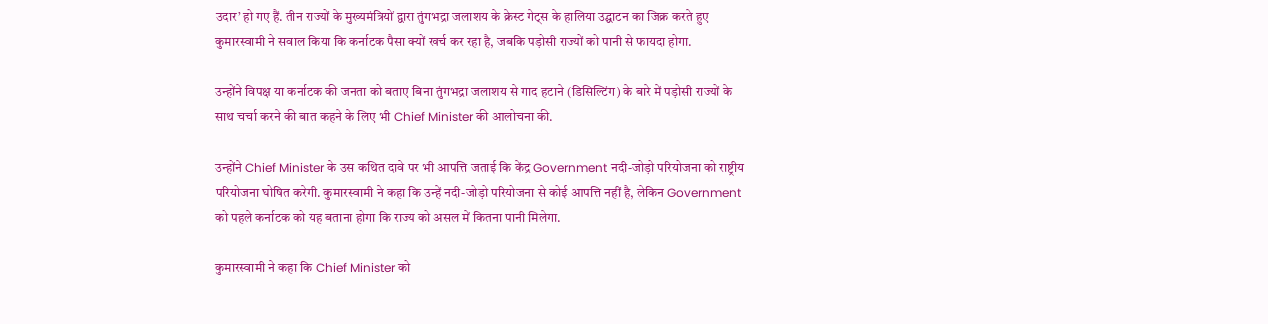उदार’ हो गए हैं. तीन राज्यों के मुख्यमंत्रियों द्वारा तुंगभद्रा जलाशय के क्रेस्ट गेट्स के हालिया उद्घाटन का जिक्र करते हुए कुमारस्वामी ने सवाल किया कि कर्नाटक पैसा क्यों खर्च कर रहा है, जबकि पड़ोसी राज्यों को पानी से फायदा होगा.

उन्होंने विपक्ष या कर्नाटक की जनता को बताए बिना तुंगभद्रा जलाशय से गाद हटाने (डिसिल्टिंग) के बारे में पड़ोसी राज्यों के साथ चर्चा करने की बात कहने के लिए भी Chief Minister की आलोचना की.

उन्होंने Chief Minister के उस कथित दावे पर भी आपत्ति जताई कि केंद्र Government नदी-जोड़ो परियोजना को राष्ट्रीय परियोजना घोषित करेगी. कुमारस्वामी ने कहा कि उन्हें नदी-जोड़ो परियोजना से कोई आपत्ति नहीं है, लेकिन Government को पहले कर्नाटक को यह बताना होगा कि राज्य को असल में कितना पानी मिलेगा.

कुमारस्वामी ने कहा कि Chief Minister को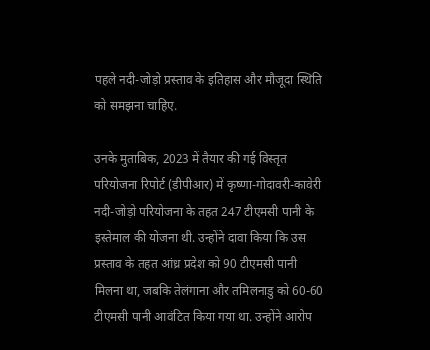पहले नदी-जोड़ो प्रस्ताव के इतिहास और मौजूदा स्थिति को समझना चाहिए.

उनके मुताबिक, 2023 में तैयार की गई विस्तृत परियोजना रिपोर्ट (डीपीआर) में कृष्णा-गोदावरी-कावेरी नदी-जोड़ो परियोजना के तहत 247 टीएमसी पानी के इस्तेमाल की योजना थी. उन्होंने दावा किया कि उस प्रस्ताव के तहत आंध्र प्रदेश को 90 टीएमसी पानी मिलना था, जबकि तेलंगाना और तमिलनाडु को 60-60 टीएमसी पानी आवंटित किया गया था. उन्होंने आरोप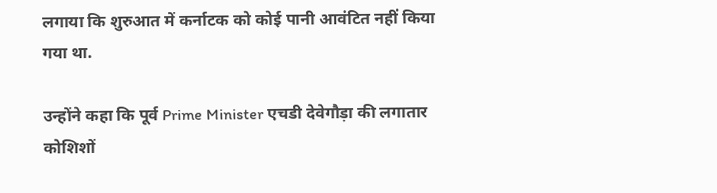लगाया कि शुरुआत में कर्नाटक को कोई पानी आवंटित नहीं किया गया था.

उन्होंने कहा कि पूर्व Prime Minister एचडी देवेगौड़ा की लगातार कोशिशों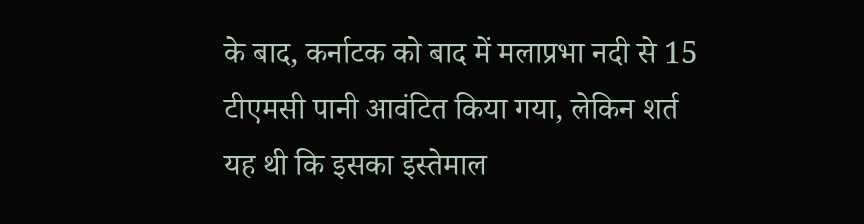के बाद, कर्नाटक को बाद में मलाप्रभा नदी से 15 टीएमसी पानी आवंटित किया गया, लेकिन शर्त यह थी कि इसका इस्तेमाल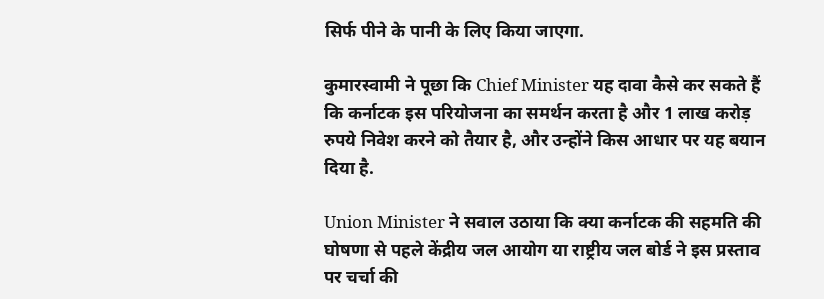सिर्फ पीने के पानी के लिए किया जाएगा.

कुमारस्वामी ने पूछा कि Chief Minister यह दावा कैसे कर सकते हैं कि कर्नाटक इस परियोजना का समर्थन करता है और 1 लाख करोड़ रुपये निवेश करने को तैयार है, और उन्होंने किस आधार पर यह बयान दिया है.

Union Minister ने सवाल उठाया कि क्या कर्नाटक की सहमति की घोषणा से पहले केंद्रीय जल आयोग या राष्ट्रीय जल बोर्ड ने इस प्रस्ताव पर चर्चा की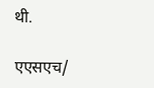थी.

एएसएच/